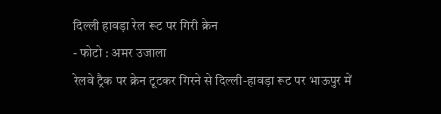दिल्ली हावड़ा रेल रूट पर गिरी क्रेन
- फोटो : अमर उजाला
रेलवे ट्रैक पर क्रेन टूटकर गिरने से दिल्ली-हावड़ा रूट पर भाऊपुर में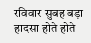रविवार सुबह बड़ा हादसा होते होते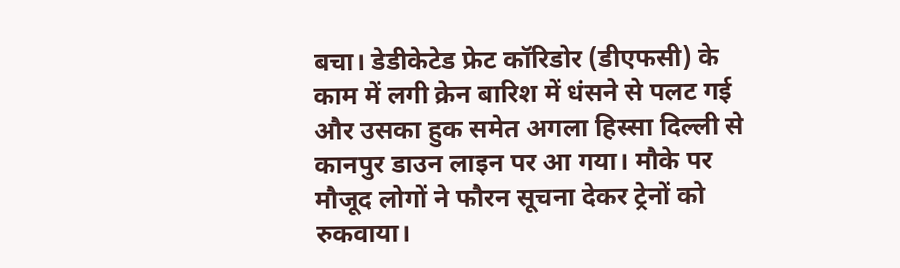बचा। डेडीकेटेड फ्रेट कॉरिडोर (डीएफसी) के काम में लगी क्रेन बारिश में धंसने से पलट गई और उसका हुक समेत अगला हिस्सा दिल्ली से कानपुर डाउन लाइन पर आ गया। मौके पर मौजूद लोगों ने फौरन सूचना देकर ट्रेनों को रुकवाया।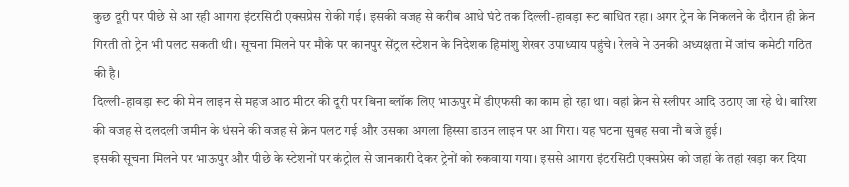कुछ दूरी पर पीछे से आ रही आगरा इंटरसिटी एक्सप्रेस रोकी गई। इसकी वजह से करीब आधे घंटे तक दिल्ली-हावड़ा रूट बाधित रहा। अगर ट्रेन के निकलने के दौरान ही क्रेन गिरती तो ट्रेन भी पलट सकती थी। सूचना मिलने पर मौके पर कानपुर सेंट्रल स्टेशन के निदेशक हिमांशु शेखर उपाध्याय पहुंचे। रेलवे ने उनकी अध्यक्षता में जांच कमेटी गठित की है।
दिल्ली-हावड़ा रूट की मेन लाइन से महज आठ मीटर की दूरी पर बिना ब्लॉक लिए भाऊपुर में डीएफसी का काम हो रहा था। वहां क्रेन से स्लीपर आदि उठाए जा रहे थे। बारिश की वजह से दलदली जमीन के धंसने की वजह से क्रेन पलट गई और उसका अगला हिस्सा डाउन लाइन पर आ गिरा। यह घटना सुबह सवा नौ बजे हुई।
इसकी सूचना मिलने पर भाऊपुर और पीछे के स्टेशनों पर कंट्रोल से जानकारी देकर ट्रेनों को रुकवाया गया। इससे आगरा इंटरसिटी एक्सप्रेस को जहां के तहां खड़ा कर दिया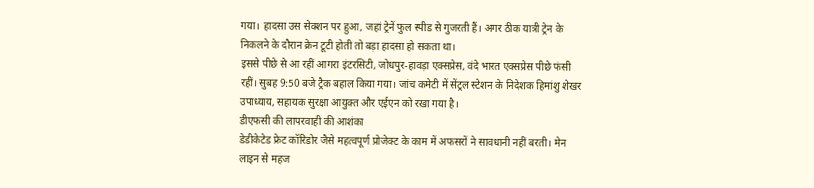गया। हादसा उस सेक्शन पर हुआ, जहां ट्रेनें फुल स्पीड से गुजरती हैं। अगर ठीक यात्री ट्रेन के निकलने के दौरान क्रेन टूटी होती तो बड़ा हादसा हो सकता था।
इससे पीछे से आ रहीं आगरा इंटरसिटी, जोधपुर-हावड़ा एक्सप्रेस, वंदे भारत एक्सप्रेस पीछे फंसी रहीं। सुबह 9:50 बजे ट्रैक बहाल किया गया। जांच कमेटी में सेंट्रल स्टेशन के निदेशक हिमांशु शेखर उपाध्याय, सहायक सुरक्षा आयुक्त और एईएन को रखा गया है।
डीएफसी की लापरवाही की आशंका
डेडीकेटेड फ्रेट कॉरिडोर जैसे महत्वपूर्ण प्रोजेक्ट के काम में अफसरों ने सावधानी नहीं बरती। मेन लाइन से महज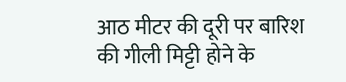आठ मीटर की दूरी पर बारिश की गीली मिट्टी होने के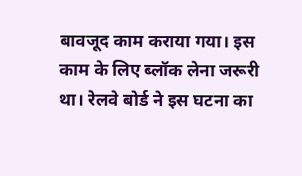बावजूद काम कराया गया। इस काम के लिए ब्लॉक लेना जरूरी था। रेलवे बोर्ड ने इस घटना का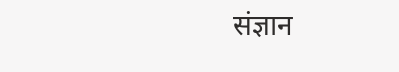संज्ञान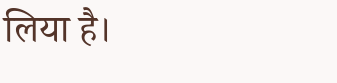लिया है।